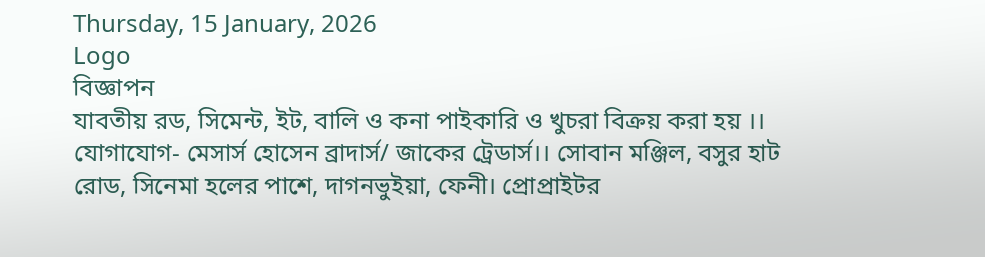Thursday, 15 January, 2026
Logo
বিজ্ঞাপন
যাবতীয় রড, সিমেন্ট, ইট, বালি ও কনা পাইকারি ও খুচরা বিক্রয় করা হয় ।। যোগাযোগ- মেসার্স হোসেন ব্রাদার্স/ জাকের ট্রেডার্স।। সোবান মঞ্জিল, বসুর হাট রোড, সিনেমা হলের পাশে, দাগনভুইয়া, ফেনী। প্রোপ্রাইটর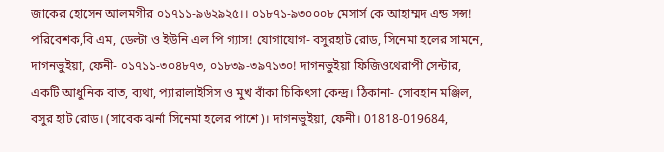জাকের হোসেন আলমগীর ০১৭১১-৯৬২৯২৫।। ০১৮৭১-৯৩০০০৮ মেসার্স কে আহাম্মদ এন্ড সন্স! পরিবেশক,বি এম, ডেল্টা ও ইউনি এল পি গ্যাস! যোগাযোগ- বসুরহাট রোড, সিনেমা হলের সামনে, দাগনভুইয়া, ফেনী- ০১৭১১-৩০৪৮৭৩, ০১৮৩৯-৩৯৭১৩০! দাগনভুইয়া ফিজিওথেরাপী সেন্টার, একটি আধুনিক বাত, ব্যথা, প্যারালাইসিস ও মুখ বাঁকা চিকিৎসা কেন্দ্র। ঠিকানা- সোবহান মঞ্জিল, বসুর হাট রোড। (সাবেক ঝর্না সিনেমা হলের পাশে)। দাগনভুইয়া, ফেনী। 01818-019684,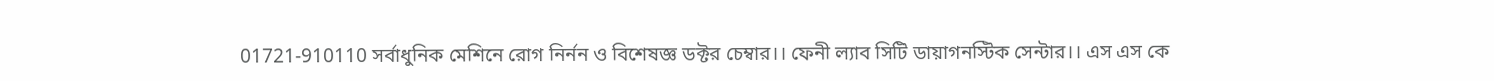01721-910110 সর্বাধুনিক মেশিনে রোগ নির্নন ও বিশেষজ্ঞ ডক্টর চেম্বার।। ফেনী ল্যাব সিটি ডায়াগনস্টিক সেন্টার।। এস এস কে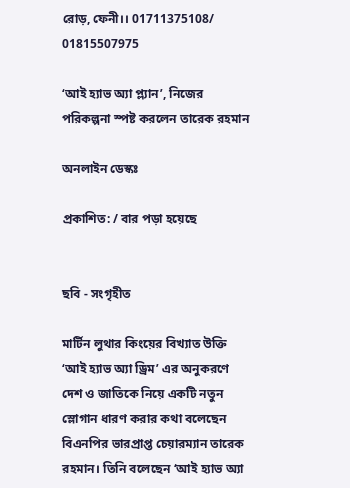রোড়, ফেনী।। 01711375108/ 01815507975

‘আই হ্যাভ অ্যা প্ল্যান’, নিজের পরিকল্পনা স্পষ্ট করলেন তারেক রহমান

অনলাইন ডেস্কঃ

প্রকাশিত: / বার পড়া হয়েছে


ছবি - সংগৃহীত

মার্টিন লুথার কিংয়ের বিখ্যাত উক্তি ‘আই হ্যাভ অ্যা ড্রিম’ এর অনুকরণে দেশ ও জাতিকে নিয়ে একটি নতুন স্লোগান ধারণ করার কথা বলেছেন বিএনপির ভারপ্রাপ্ত চেয়ারম্যান তারেক রহমান। তিনি বলেছেন ‘আই হ্যাভ অ্যা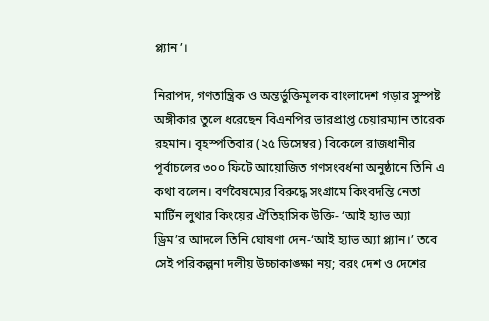প্ল্যান’।

নিরাপদ, গণতান্ত্রিক ও অন্তর্ভুক্তিমূলক বাংলাদেশ গড়ার সুস্পষ্ট অঙ্গীকার তুলে ধরেছেন বিএনপির ভারপ্রাপ্ত চেয়ারম্যান তারেক রহমান। বৃহস্পতিবার (২৫ ডিসেম্বর) বিকেলে রাজধানীর পূর্বাচলের ৩০০ ফিটে আয়োজিত গণসংবর্ধনা অনুষ্ঠানে তিনি এ কথা বলেন। বর্ণবৈষম্যের বিরুদ্ধে সংগ্রামে কিংবদন্তি নেতা মার্টিন লুথার কিংয়ের ঐতিহাসিক উক্তি- ‘আই হ্যাভ অ্যা ড্রিম’র আদলে তিনি ঘোষণা দেন-‘আই হ্যাভ অ্যা প্ল্যান।’ তবে সেই পরিকল্পনা দলীয় উচ্চাকাঙ্ক্ষা নয়; বরং দেশ ও দেশের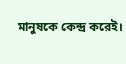মানুষকে কেন্দ্র করেই।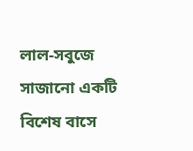লাল-সবুজে সাজানো একটি বিশেষ বাসে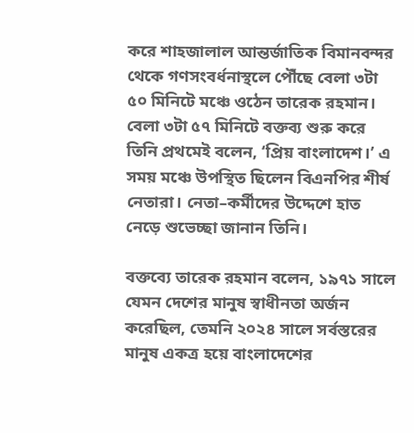করে শাহজালাল আন্তর্জাতিক বিমানবন্দর থেকে গণসংবর্ধনাস্থলে পৌঁছে বেলা ৩টা ৫০ মিনিটে মঞ্চে ওঠেন তারেক রহমান। বেলা ৩টা ৫৭ মিনিটে বক্তব্য শুরু করে তিনি প্রথমেই বলেন, ‘প্রিয় বাংলাদেশ।’ এ সময় মঞ্চে উপস্থিত ছিলেন বিএনপির শীর্ষ নেতারা। নেতা–কর্মীদের উদ্দেশে হাত নেড়ে শুভেচ্ছা জানান তিনি।

বক্তব্যে তারেক রহমান বলেন, ১৯৭১ সালে যেমন দেশের মানুষ স্বাধীনতা অর্জন করেছিল, তেমনি ২০২৪ সালে সর্বস্তরের মানুষ একত্র হয়ে বাংলাদেশের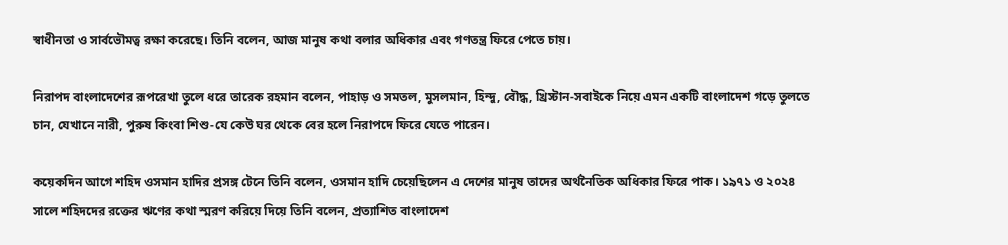স্বাধীনতা ও সার্বভৌমত্ব রক্ষা করেছে। তিনি বলেন, আজ মানুষ কথা বলার অধিকার এবং গণতন্ত্র ফিরে পেতে চায়।

নিরাপদ বাংলাদেশের রূপরেখা তুলে ধরে তারেক রহমান বলেন, পাহাড় ও সমতল, মুসলমান, হিন্দু, বৌদ্ধ, খ্রিস্টান-সবাইকে নিয়ে এমন একটি বাংলাদেশ গড়ে তুলতে চান, যেখানে নারী, পুরুষ কিংবা শিশু-যে কেউ ঘর থেকে বের হলে নিরাপদে ফিরে যেতে পারেন।

কয়েকদিন আগে শহিদ ওসমান হাদির প্রসঙ্গ টেনে তিনি বলেন, ওসমান হাদি চেয়েছিলেন এ দেশের মানুষ তাদের অর্থনৈতিক অধিকার ফিরে পাক। ১৯৭১ ও ২০২৪ সালে শহিদদের রক্তের ঋণের কথা স্মরণ করিয়ে দিয়ে তিনি বলেন, প্রত্যাশিত বাংলাদেশ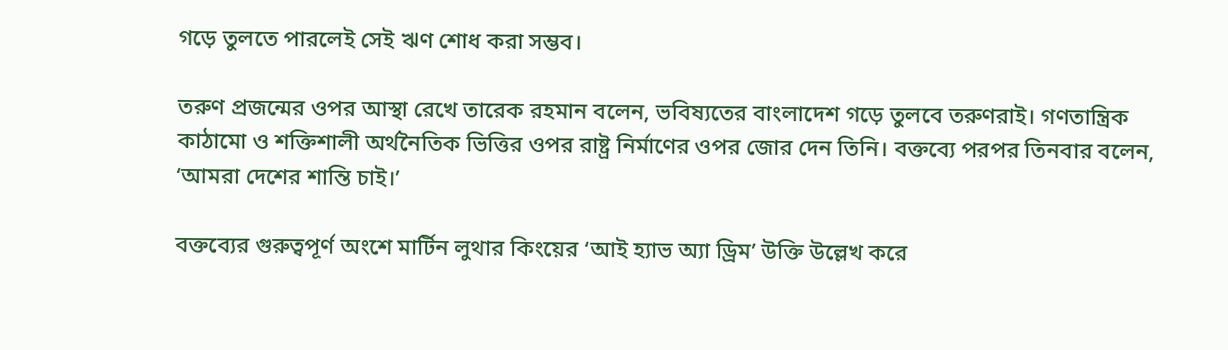গড়ে তুলতে পারলেই সেই ঋণ শোধ করা সম্ভব।

তরুণ প্রজন্মের ওপর আস্থা রেখে তারেক রহমান বলেন, ভবিষ্যতের বাংলাদেশ গড়ে তুলবে তরুণরাই। গণতান্ত্রিক কাঠামো ও শক্তিশালী অর্থনৈতিক ভিত্তির ওপর রাষ্ট্র নির্মাণের ওপর জোর দেন তিনি। বক্তব্যে পরপর তিনবার বলেন, ‘আমরা দেশের শান্তি চাই।’

বক্তব্যের গুরুত্বপূর্ণ অংশে মার্টিন লুথার কিংয়ের ‘আই হ্যাভ অ্যা ড্রিম’ উক্তি উল্লেখ করে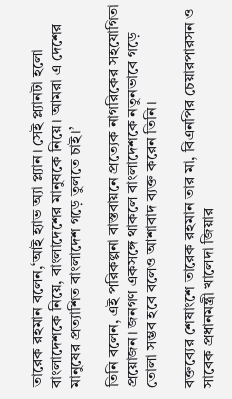তারেক রহমান বলেন,‘আই হ্যাভ অ্যা প্ল্যান। সেই প্ল্যানটা হলো বাংলাদেশকে নিয়ে, বাংলাদেশের মানুষকে নিয়ে। আমরা এ দেশের মানুষের প্রত্যাশিত বাংলাদেশ গড়ে তুলতে চাই।’

তিনি বলেন, এই পরিকল্পনা বাস্তবায়নে প্রত্যেক নাগরিকের সহযোগিতা প্রয়োজন। জনগণ একসঙ্গে থাকলে বাংলাদেশকে নতুনভাবে গড়ে তোলা সম্ভব হবে বলেও আশাবাদ ব্যক্ত করেন তিনি।

বক্তব্যের শেষাংশে তারেক রহমান তার মা, বিএনপির চেয়ারপারসন ও সাবেক প্রধানমন্ত্রী খালেদা জিয়ার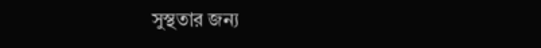সুস্থতার জন্য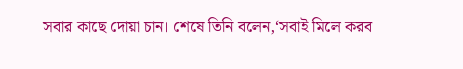সবার কাছে দোয়া চান। শেষে তিনি বলেন,‘সবাই মিলে করব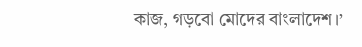কাজ, গড়বো মোদের বাংলাদেশ।’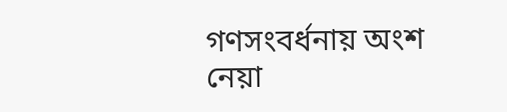গণসংবর্ধনায় অংশ নেয়া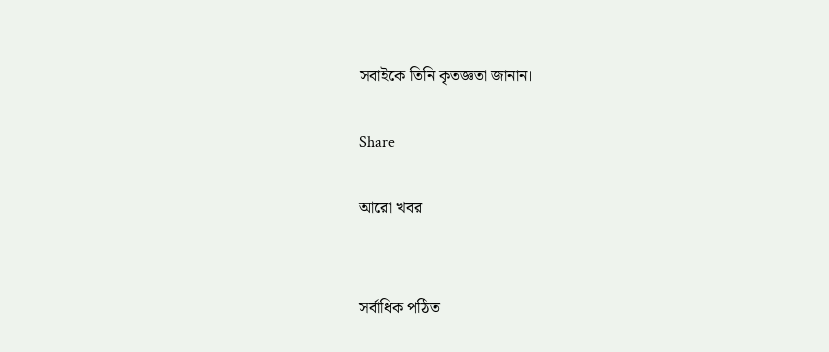সবাইকে তিনি কৃতজ্ঞতা জানান।

Share

আরো খবর


সর্বাধিক পঠিত